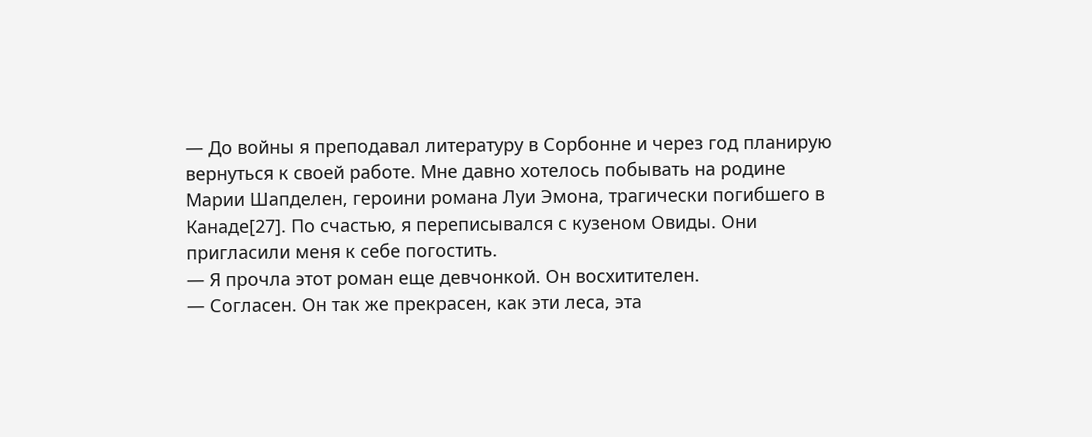— До войны я преподавал литературу в Сорбонне и через год планирую вернуться к своей работе. Мне давно хотелось побывать на родине Марии Шапделен, героини романа Луи Эмона, трагически погибшего в Канаде[27]. По счастью, я переписывался с кузеном Овиды. Они пригласили меня к себе погостить.
— Я прочла этот роман еще девчонкой. Он восхитителен.
— Согласен. Он так же прекрасен, как эти леса, эта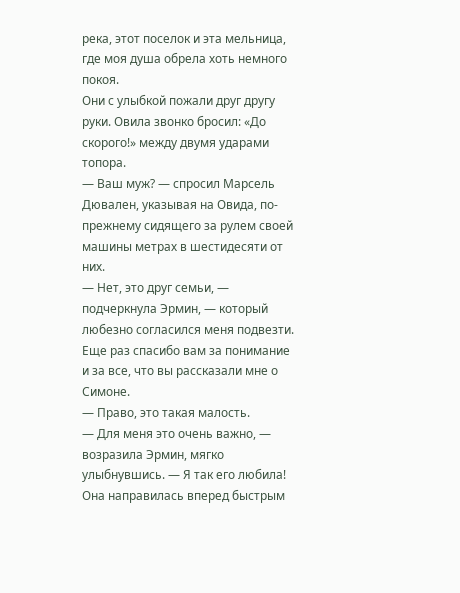река, этот поселок и эта мельница, где моя душа обрела хоть немного покоя.
Они с улыбкой пожали друг другу руки. Овила звонко бросил: «До скорого!» между двумя ударами топора.
— Ваш муж? — спросил Марсель Дювален, указывая на Овида, по-прежнему сидящего за рулем своей машины метрах в шестидесяти от них.
— Нет, это друг семьи, — подчеркнула Эрмин, — который любезно согласился меня подвезти. Еще раз спасибо вам за понимание и за все, что вы рассказали мне о Симоне.
— Право, это такая малость.
— Для меня это очень важно, — возразила Эрмин, мягко улыбнувшись. — Я так его любила!
Она направилась вперед быстрым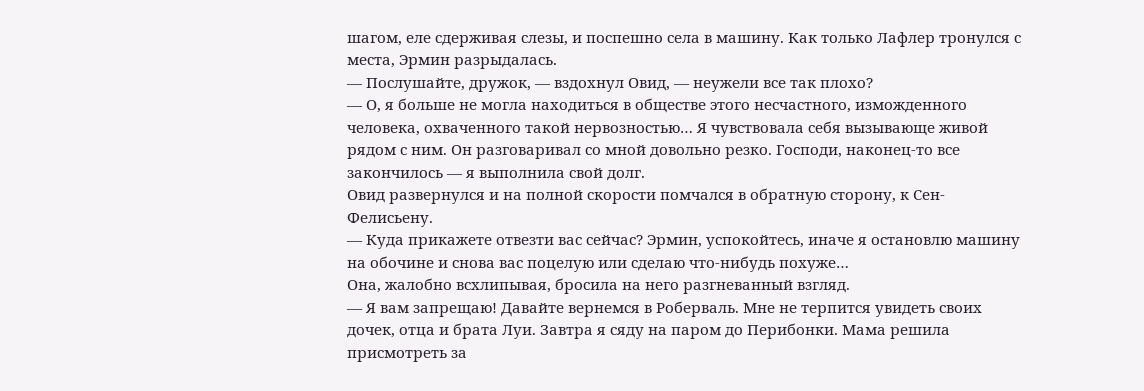шагом, еле сдерживая слезы, и поспешно села в машину. Как только Лафлер тронулся с места, Эрмин разрыдалась.
— Послушайте, дружок, — вздохнул Овид, — неужели все так плохо?
— О, я больше не могла находиться в обществе этого несчастного, изможденного человека, охваченного такой нервозностью… Я чувствовала себя вызывающе живой рядом с ним. Он разговаривал со мной довольно резко. Господи, наконец-то все закончилось — я выполнила свой долг.
Овид развернулся и на полной скорости помчался в обратную сторону, к Сен-Фелисьену.
— Куда прикажете отвезти вас сейчас? Эрмин, успокойтесь, иначе я остановлю машину на обочине и снова вас поцелую или сделаю что-нибудь похуже…
Она, жалобно всхлипывая, бросила на него разгневанный взгляд.
— Я вам запрещаю! Давайте вернемся в Роберваль. Мне не терпится увидеть своих дочек, отца и брата Луи. Завтра я сяду на паром до Перибонки. Мама решила присмотреть за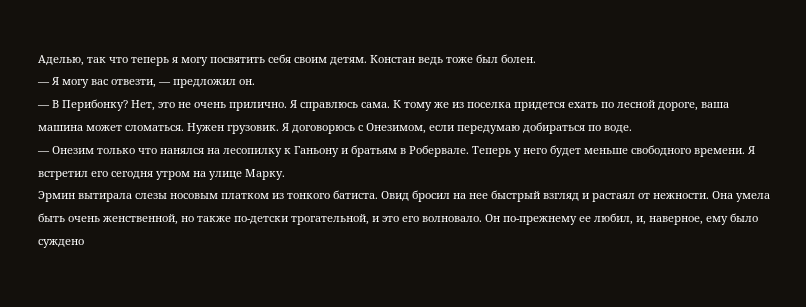Аделью, так что теперь я могу посвятить себя своим детям. Констан ведь тоже был болен.
— Я могу вас отвезти, — предложил он.
— В Перибонку? Нет, это не очень прилично. Я справлюсь сама. К тому же из поселка придется ехать по лесной дороге, ваша машина может сломаться. Нужен грузовик. Я договорюсь с Онезимом, если передумаю добираться по воде.
— Онезим только что нанялся на лесопилку к Ганьону и братьям в Робервале. Теперь у него будет меньше свободного времени. Я встретил его сегодня утром на улице Марку.
Эрмин вытирала слезы носовым платком из тонкого батиста. Овид бросил на нее быстрый взгляд и растаял от нежности. Она умела быть очень женственной, но также по-детски трогательной, и это его волновало. Он по-прежнему ее любил, и, наверное, ему было суждено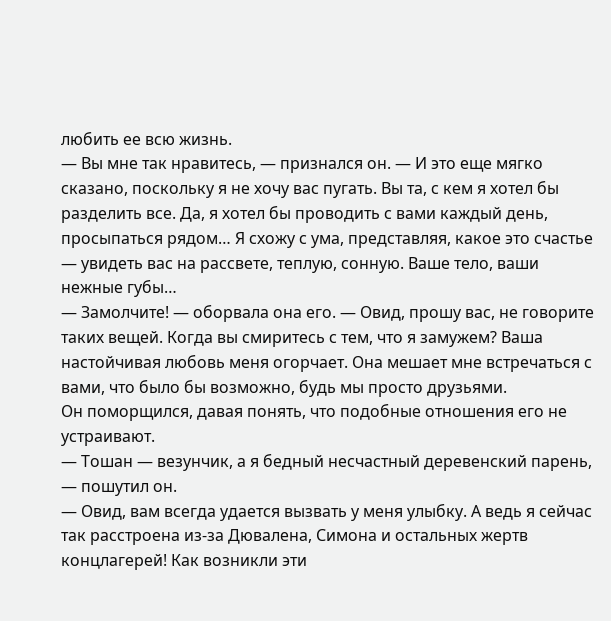любить ее всю жизнь.
— Вы мне так нравитесь, — признался он. — И это еще мягко сказано, поскольку я не хочу вас пугать. Вы та, с кем я хотел бы разделить все. Да, я хотел бы проводить с вами каждый день, просыпаться рядом… Я схожу с ума, представляя, какое это счастье — увидеть вас на рассвете, теплую, сонную. Ваше тело, ваши нежные губы…
— Замолчите! — оборвала она его. — Овид, прошу вас, не говорите таких вещей. Когда вы смиритесь с тем, что я замужем? Ваша настойчивая любовь меня огорчает. Она мешает мне встречаться с вами, что было бы возможно, будь мы просто друзьями.
Он поморщился, давая понять, что подобные отношения его не устраивают.
— Тошан — везунчик, а я бедный несчастный деревенский парень, — пошутил он.
— Овид, вам всегда удается вызвать у меня улыбку. А ведь я сейчас так расстроена из-за Дювалена, Симона и остальных жертв концлагерей! Как возникли эти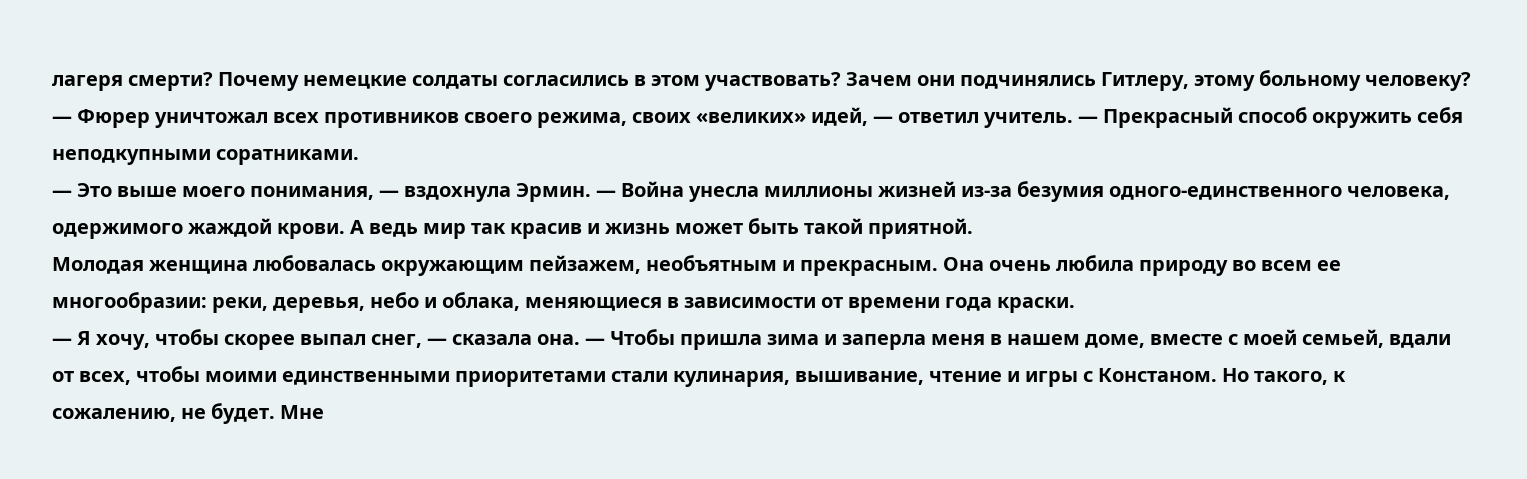лагеря смерти? Почему немецкие солдаты согласились в этом участвовать? Зачем они подчинялись Гитлеру, этому больному человеку?
— Фюрер уничтожал всех противников своего режима, своих «великих» идей, — ответил учитель. — Прекрасный способ окружить себя неподкупными соратниками.
— Это выше моего понимания, — вздохнула Эрмин. — Война унесла миллионы жизней из-за безумия одного-единственного человека, одержимого жаждой крови. А ведь мир так красив и жизнь может быть такой приятной.
Молодая женщина любовалась окружающим пейзажем, необъятным и прекрасным. Она очень любила природу во всем ее многообразии: реки, деревья, небо и облака, меняющиеся в зависимости от времени года краски.
— Я хочу, чтобы скорее выпал снег, — сказала она. — Чтобы пришла зима и заперла меня в нашем доме, вместе с моей семьей, вдали от всех, чтобы моими единственными приоритетами стали кулинария, вышивание, чтение и игры с Констаном. Но такого, к сожалению, не будет. Мне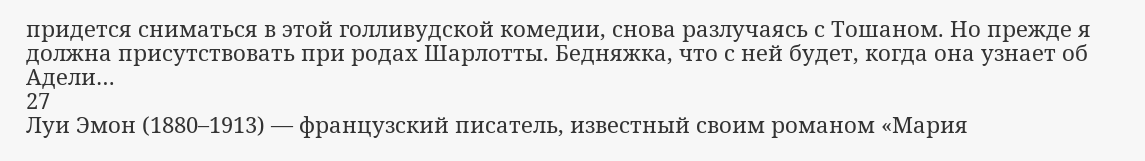придется сниматься в этой голливудской комедии, снова разлучаясь с Тошаном. Но прежде я должна присутствовать при родах Шарлотты. Бедняжка, что с ней будет, когда она узнает об Адели…
27
Луи Эмон (1880–1913) — французский писатель, известный своим романом «Мария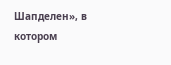Шапделен», в котором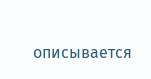описывается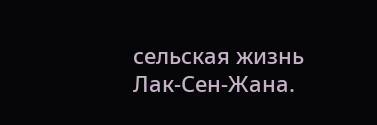сельская жизнь Лак-Сен-Жана.